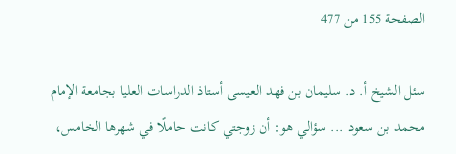الصفحة 155 من 477

سئل الشيخ أ. د. سليمان بن فهد العيسى أستاذ الدراسات العليا بجامعة الإمام محمد بن سعود ... سؤالي هو: أن زوجتي كانت حاملًا في شهرها الخامس،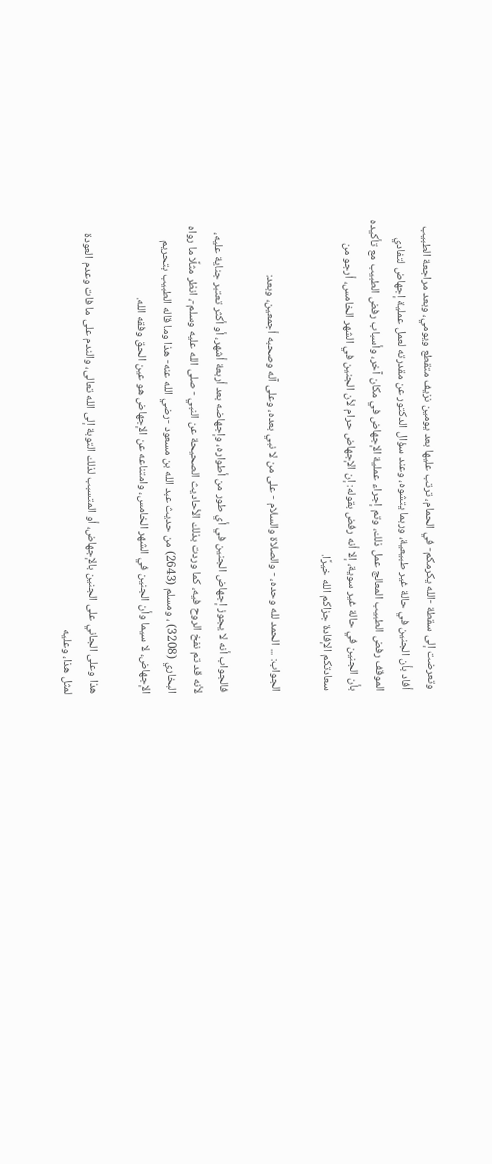وتعرضت إلى سقطة -الله يكرمكم- في الحمام، ترتب عليها بعد يومين نزيف متقطع ويومي، وبعد مراجعة الطبيب أفاد بأن الجنين في حالة غير طبيعية، وربما يتشوه، وعند سؤال الدكتور عن مقدرته لعمل عملية إجهاض لتفادي الموقف رفض الطبيب المعالج عمل ذلك، وتم إجراء عملية الإجهاض في مكان آخر، وأسباب رفض الطبيب مع تأكيده بأن الجنين في حالة غير سوية، إلا أنه رفض بقوله: إن الإجهاض حرام لأن الجنين في الشهر الخامس، أرجو من سعادتكم الإفادة جزاكم الله خيرًا.

الجواب: ... الحمد لله وحده، - والصلاة والسلام - على من لا نبي بعده، وعلى آله وصحبه أجمعين، وبعد:

فالجواب أنه لا يجوز إجهاض الجنين في أي طور من أطواره، وإجهاضه بعد أربعة أشهر، أو أكثر تعتبر جناية عليه، لأنه قد تم نفخ الروح فيه، كما وردت بذلك الأحاديث الصحيحة عن النبي - صلى الله عليه وسلم-، انظر مثلًا ما رواه البخاري (3208) ، ومسلم (2643) من حديث عبد الله بن مسعود -رضي الله عنه- هذا وما قاله الطبيب بتحريم الإجهاض، لا سيما وأن الجنين في الشهر الخامس، وامتناعه عن الإجهاض هو عين الحق وفقه الله.

هذا وعلى الجاني على الجنين بالإجهاض، أو المتسبب لذلك التوبة إلى الله تعالى، والندم على ما فات وعدم العودة لمثل هذا، وعليه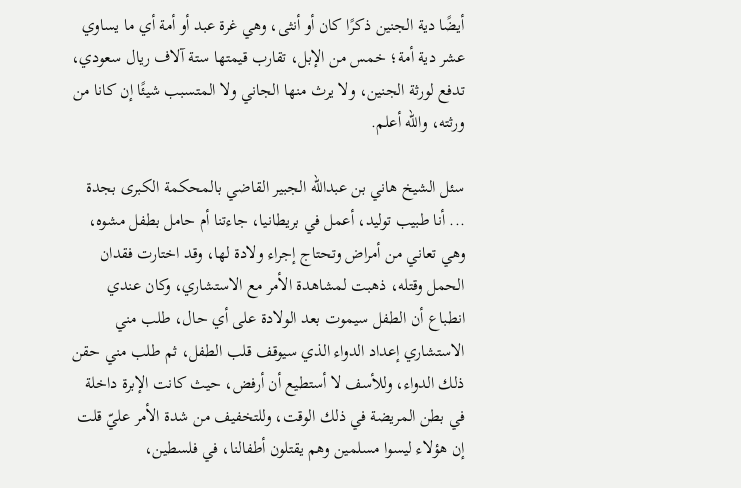أيضًا دية الجنين ذكرًا كان أو أنثى، وهي غرة عبد أو أمة أي ما يساوي عشر دية أمة؛ خمس من الإبل، تقارب قيمتها ستة آلاف ريال سعودي، تدفع لورثة الجنين، ولا يرث منها الجاني ولا المتسبب شيئًا إن كانا من ورثته، والله أعلم.

سئل الشيخ هاني بن عبدالله الجبير القاضي بالمحكمة الكبرى بجدة ... أنا طبيب توليد، أعمل في بريطانيا، جاءتنا أم حامل بطفل مشوه، وهي تعاني من أمراض وتحتاج إجراء ولادة لها، وقد اختارت فقدان الحمل وقتله، ذهبت لمشاهدة الأمر مع الاستشاري، وكان عندي انطباع أن الطفل سيموت بعد الولادة على أي حال، طلب مني الاستشاري إعداد الدواء الذي سيوقف قلب الطفل، ثم طلب مني حقن ذلك الدواء، وللأسف لا أستطيع أن أرفض، حيث كانت الإبرة داخلة في بطن المريضة في ذلك الوقت، وللتخفيف من شدة الأمر عليّ قلت إن هؤلاء ليسوا مسلمين وهم يقتلون أطفالنا، في فلسطين،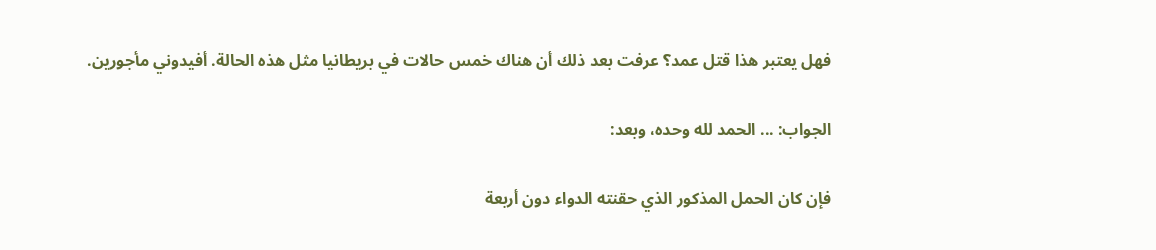فهل يعتبر هذا قتل عمد؟ عرفت بعد ذلك أن هناك خمس حالات في بريطانيا مثل هذه الحالة. أفيدوني مأجورين.

الجواب: ... الحمد لله وحده، وبعد:

فإن كان الحمل المذكور الذي حقنته الدواء دون أربعة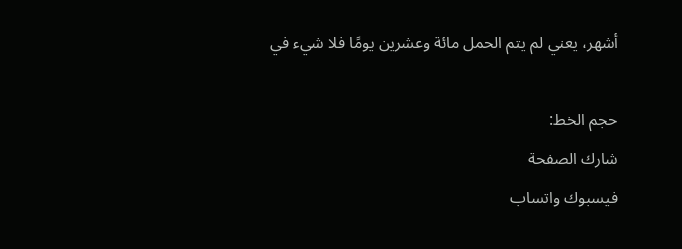أشهر، يعني لم يتم الحمل مائة وعشرين يومًا فلا شيء في

حجم الخط:
شارك الصفحة
فيسبوك واتساب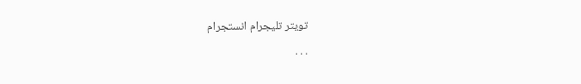تويتر تليجرام انستجرام
. . .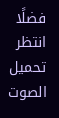فضلًا انتظر تحميل الصوت